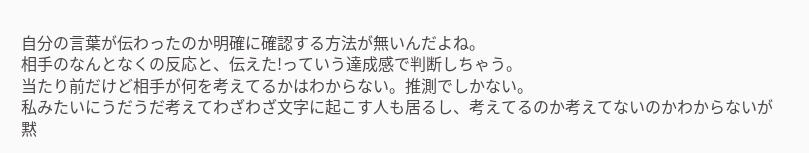自分の言葉が伝わったのか明確に確認する方法が無いんだよね。
相手のなんとなくの反応と、伝えた!っていう達成感で判断しちゃう。
当たり前だけど相手が何を考えてるかはわからない。推測でしかない。
私みたいにうだうだ考えてわざわざ文字に起こす人も居るし、考えてるのか考えてないのかわからないが黙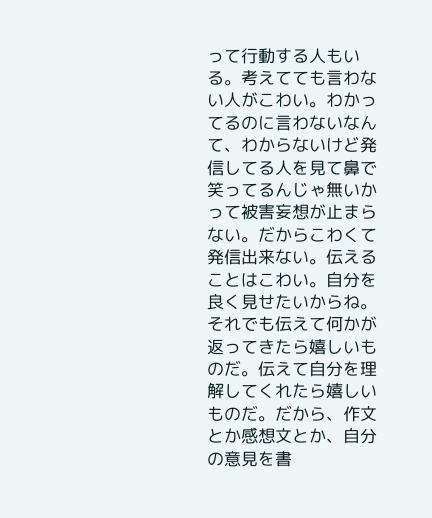って行動する人もいる。考えてても言わない人がこわい。わかってるのに言わないなんて、わからないけど発信してる人を見て鼻で笑ってるんじゃ無いかって被害妄想が止まらない。だからこわくて発信出来ない。伝えることはこわい。自分を良く見せたいからね。それでも伝えて何かが返ってきたら嬉しいものだ。伝えて自分を理解してくれたら嬉しいものだ。だから、作文とか感想文とか、自分の意見を書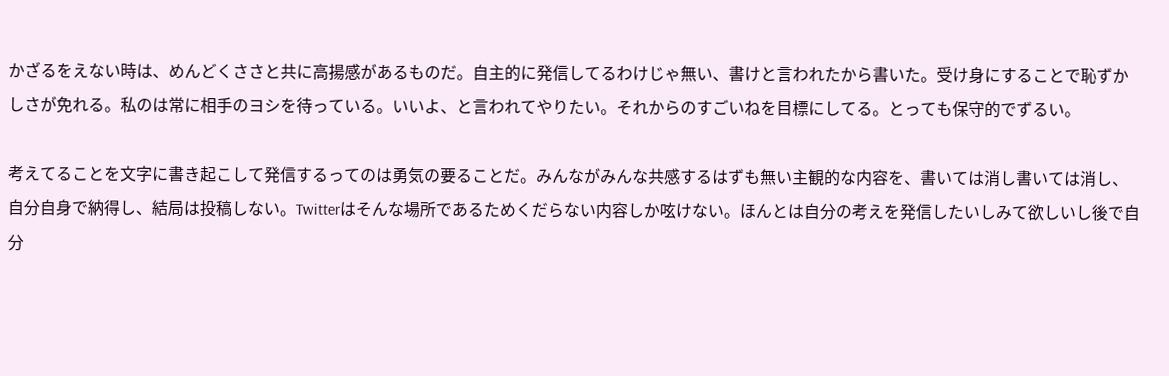かざるをえない時は、めんどくささと共に高揚感があるものだ。自主的に発信してるわけじゃ無い、書けと言われたから書いた。受け身にすることで恥ずかしさが免れる。私のは常に相手のヨシを待っている。いいよ、と言われてやりたい。それからのすごいねを目標にしてる。とっても保守的でずるい。

考えてることを文字に書き起こして発信するってのは勇気の要ることだ。みんながみんな共感するはずも無い主観的な内容を、書いては消し書いては消し、自分自身で納得し、結局は投稿しない。Twitterはそんな場所であるためくだらない内容しか呟けない。ほんとは自分の考えを発信したいしみて欲しいし後で自分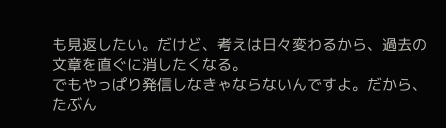も見返したい。だけど、考えは日々変わるから、過去の文章を直ぐに消したくなる。
でもやっぱり発信しなきゃならないんですよ。だから、たぶん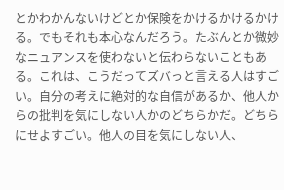とかわかんないけどとか保険をかけるかけるかける。でもそれも本心なんだろう。たぶんとか微妙なニュアンスを使わないと伝わらないこともある。これは、こうだってズバっと言える人はすごい。自分の考えに絶対的な自信があるか、他人からの批判を気にしない人かのどちらかだ。どちらにせよすごい。他人の目を気にしない人、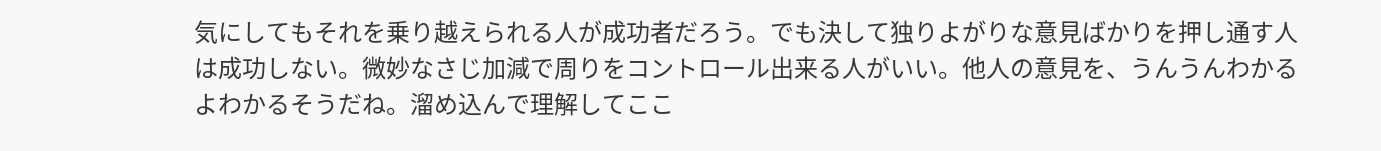気にしてもそれを乗り越えられる人が成功者だろう。でも決して独りよがりな意見ばかりを押し通す人は成功しない。微妙なさじ加減で周りをコントロール出来る人がいい。他人の意見を、うんうんわかるよわかるそうだね。溜め込んで理解してここ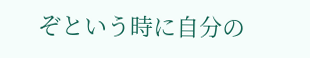ぞという時に自分の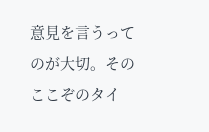意見を言うってのが大切。そのここぞのタイ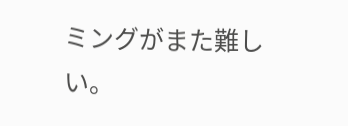ミングがまた難しい。